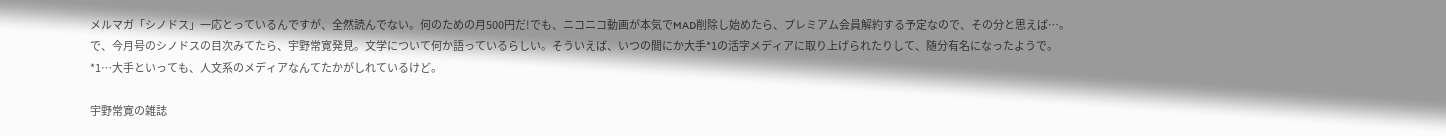メルマガ「シノドス」一応とっているんですが、全然読んでない。何のための月500円だ!でも、ニコニコ動画が本気でMAD削除し始めたら、プレミアム会員解約する予定なので、その分と思えば…。
で、今月号のシノドスの目次みてたら、宇野常寛発見。文学について何か語っているらしい。そういえば、いつの間にか大手*1の活字メディアに取り上げられたりして、随分有名になったようで。
*1…大手といっても、人文系のメディアなんてたかがしれているけど。

宇野常寛の雑誌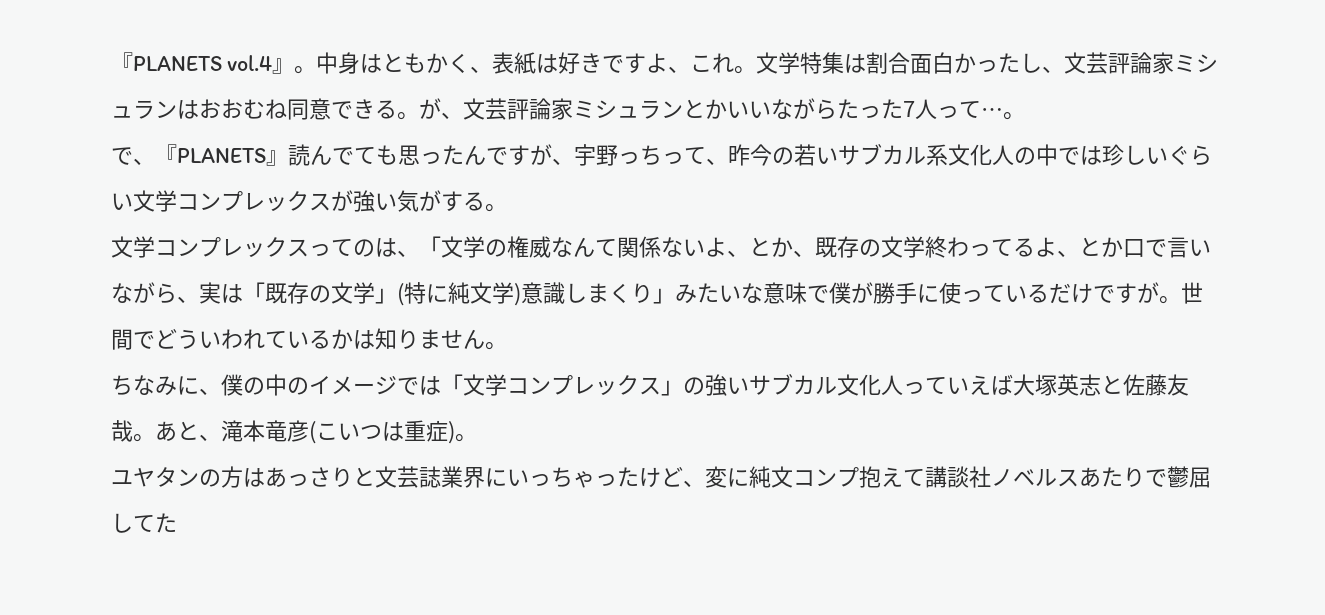『PLANETS vol.4』。中身はともかく、表紙は好きですよ、これ。文学特集は割合面白かったし、文芸評論家ミシュランはおおむね同意できる。が、文芸評論家ミシュランとかいいながらたった7人って…。
で、『PLANETS』読んでても思ったんですが、宇野っちって、昨今の若いサブカル系文化人の中では珍しいぐらい文学コンプレックスが強い気がする。
文学コンプレックスってのは、「文学の権威なんて関係ないよ、とか、既存の文学終わってるよ、とか口で言いながら、実は「既存の文学」(特に純文学)意識しまくり」みたいな意味で僕が勝手に使っているだけですが。世間でどういわれているかは知りません。
ちなみに、僕の中のイメージでは「文学コンプレックス」の強いサブカル文化人っていえば大塚英志と佐藤友哉。あと、滝本竜彦(こいつは重症)。
ユヤタンの方はあっさりと文芸誌業界にいっちゃったけど、変に純文コンプ抱えて講談社ノベルスあたりで鬱屈してた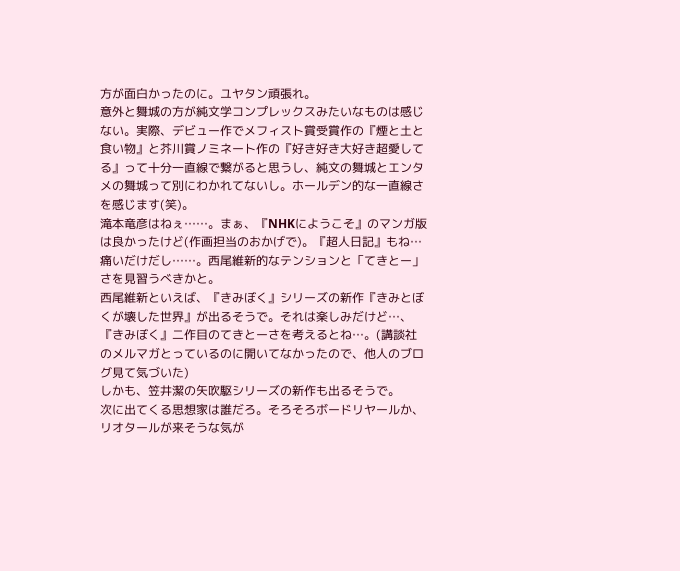方が面白かったのに。ユヤタン頑張れ。
意外と舞城の方が純文学コンプレックスみたいなものは感じない。実際、デビュー作でメフィスト賞受賞作の『煙と土と食い物』と芥川賞ノミネート作の『好き好き大好き超愛してる』って十分一直線で繋がると思うし、純文の舞城とエンタメの舞城って別にわかれてないし。ホールデン的な一直線さを感じます(笑)。
滝本竜彦はねぇ……。まぁ、『NHKにようこそ』のマンガ版は良かったけど(作画担当のおかげで)。『超人日記』もね…痛いだけだし……。西尾維新的なテンションと「てきとー」さを見習うべきかと。
西尾維新といえば、『きみぼく』シリーズの新作『きみとぼくが壊した世界』が出るそうで。それは楽しみだけど…、『きみぼく』二作目のてきとーさを考えるとね…。(講談社のメルマガとっているのに開いてなかったので、他人のブログ見て気づいた)
しかも、笠井潔の矢吹駆シリーズの新作も出るそうで。
次に出てくる思想家は誰だろ。そろそろボードリヤールか、リオタールが来そうな気が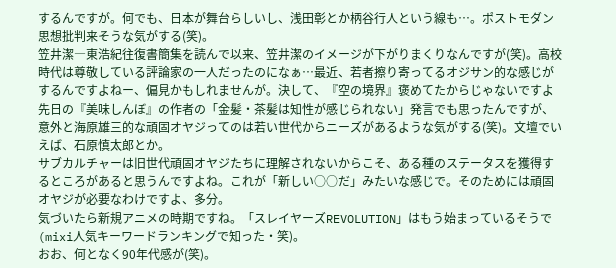するんですが。何でも、日本が舞台らしいし、浅田彰とか柄谷行人という線も…。ポストモダン思想批判来そうな気がする(笑)。
笠井潔―東浩紀往復書簡集を読んで以来、笠井潔のイメージが下がりまくりなんですが(笑)。高校時代は尊敬している評論家の一人だったのになぁ…最近、若者擦り寄ってるオジサン的な感じがするんですよねー、偏見かもしれませんが。決して、『空の境界』褒めてたからじゃないですよ
先日の『美味しんぼ』の作者の「金髪・茶髪は知性が感じられない」発言でも思ったんですが、意外と海原雄三的な頑固オヤジってのは若い世代からニーズがあるような気がする(笑)。文壇でいえば、石原慎太郎とか。
サブカルチャーは旧世代頑固オヤジたちに理解されないからこそ、ある種のステータスを獲得するところがあると思うんですよね。これが「新しい○○だ」みたいな感じで。そのためには頑固オヤジが必要なわけですよ、多分。
気づいたら新規アニメの時期ですね。「スレイヤーズREVOLUTION」はもう始まっているそうで(mixi人気キーワードランキングで知った・笑)。
おお、何となく90年代感が(笑)。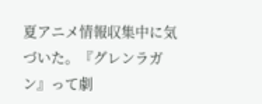夏アニメ情報収集中に気づいた。『グレンラガン』って劇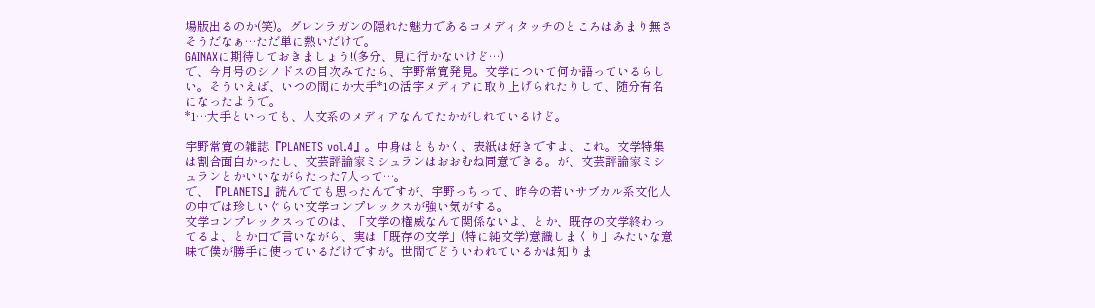場版出るのか(笑)。グレンラガンの隠れた魅力であるコメディタッチのところはあまり無さそうだなぁ…ただ単に熱いだけで。
GAINAXに期待しておきましょう!(多分、見に行かないけど…)
で、今月号のシノドスの目次みてたら、宇野常寛発見。文学について何か語っているらしい。そういえば、いつの間にか大手*1の活字メディアに取り上げられたりして、随分有名になったようで。
*1…大手といっても、人文系のメディアなんてたかがしれているけど。

宇野常寛の雑誌『PLANETS vol.4』。中身はともかく、表紙は好きですよ、これ。文学特集は割合面白かったし、文芸評論家ミシュランはおおむね同意できる。が、文芸評論家ミシュランとかいいながらたった7人って…。
で、『PLANETS』読んでても思ったんですが、宇野っちって、昨今の若いサブカル系文化人の中では珍しいぐらい文学コンプレックスが強い気がする。
文学コンプレックスってのは、「文学の権威なんて関係ないよ、とか、既存の文学終わってるよ、とか口で言いながら、実は「既存の文学」(特に純文学)意識しまくり」みたいな意味で僕が勝手に使っているだけですが。世間でどういわれているかは知りま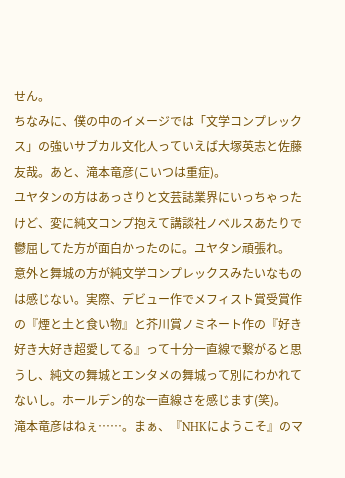せん。
ちなみに、僕の中のイメージでは「文学コンプレックス」の強いサブカル文化人っていえば大塚英志と佐藤友哉。あと、滝本竜彦(こいつは重症)。
ユヤタンの方はあっさりと文芸誌業界にいっちゃったけど、変に純文コンプ抱えて講談社ノベルスあたりで鬱屈してた方が面白かったのに。ユヤタン頑張れ。
意外と舞城の方が純文学コンプレックスみたいなものは感じない。実際、デビュー作でメフィスト賞受賞作の『煙と土と食い物』と芥川賞ノミネート作の『好き好き大好き超愛してる』って十分一直線で繋がると思うし、純文の舞城とエンタメの舞城って別にわかれてないし。ホールデン的な一直線さを感じます(笑)。
滝本竜彦はねぇ……。まぁ、『NHKにようこそ』のマ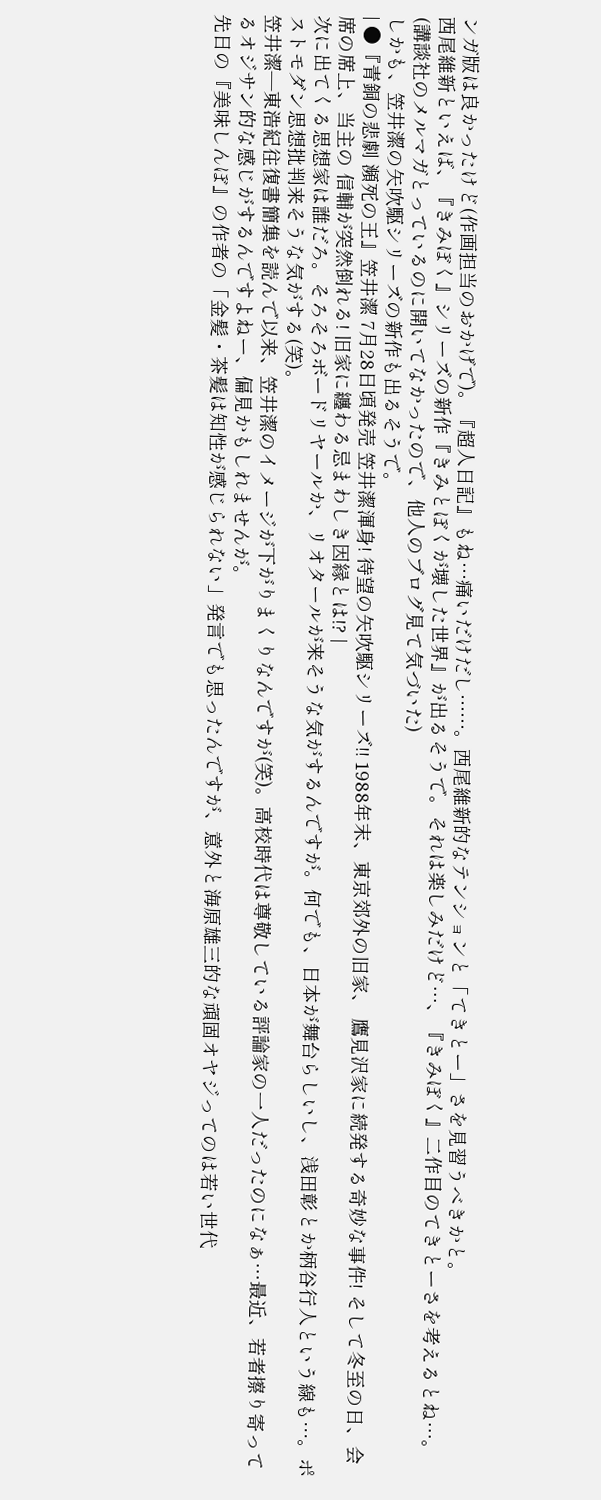ンガ版は良かったけど(作画担当のおかげで)。『超人日記』もね…痛いだけだし……。西尾維新的なテンションと「てきとー」さを見習うべきかと。
西尾維新といえば、『きみぼく』シリーズの新作『きみとぼくが壊した世界』が出るそうで。それは楽しみだけど…、『きみぼく』二作目のてきとーさを考えるとね…。(講談社のメルマガとっているのに開いてなかったので、他人のブログ見て気づいた)
しかも、笠井潔の矢吹駆シリーズの新作も出るそうで。
| ●『青銅の悲劇 瀕死の王』笠井潔 7月28日頃発売 笠井潔渾身! 待望の矢吹駆シリーズ!! 1988年末、東京郊外の旧家、 鷹見沢家に続発する奇妙な事件! そして冬至の日、会席の席上、当主の 信輔が突然倒れる! 旧家に纏わる忌まわしき因縁とは!? |
次に出てくる思想家は誰だろ。そろそろボードリヤールか、リオタールが来そうな気がするんですが。何でも、日本が舞台らしいし、浅田彰とか柄谷行人という線も…。ポストモダン思想批判来そうな気がする(笑)。
笠井潔―東浩紀往復書簡集を読んで以来、笠井潔のイメージが下がりまくりなんですが(笑)。高校時代は尊敬している評論家の一人だったのになぁ…最近、若者擦り寄ってるオジサン的な感じがするんですよねー、偏見かもしれませんが。
先日の『美味しんぼ』の作者の「金髪・茶髪は知性が感じられない」発言でも思ったんですが、意外と海原雄三的な頑固オヤジってのは若い世代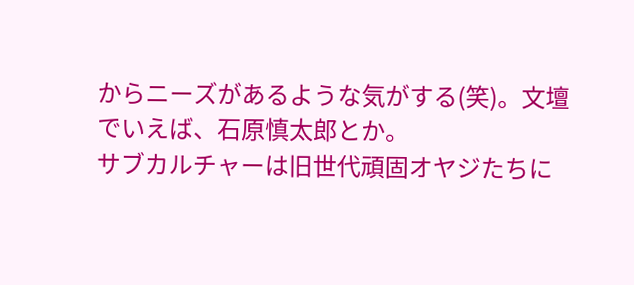からニーズがあるような気がする(笑)。文壇でいえば、石原慎太郎とか。
サブカルチャーは旧世代頑固オヤジたちに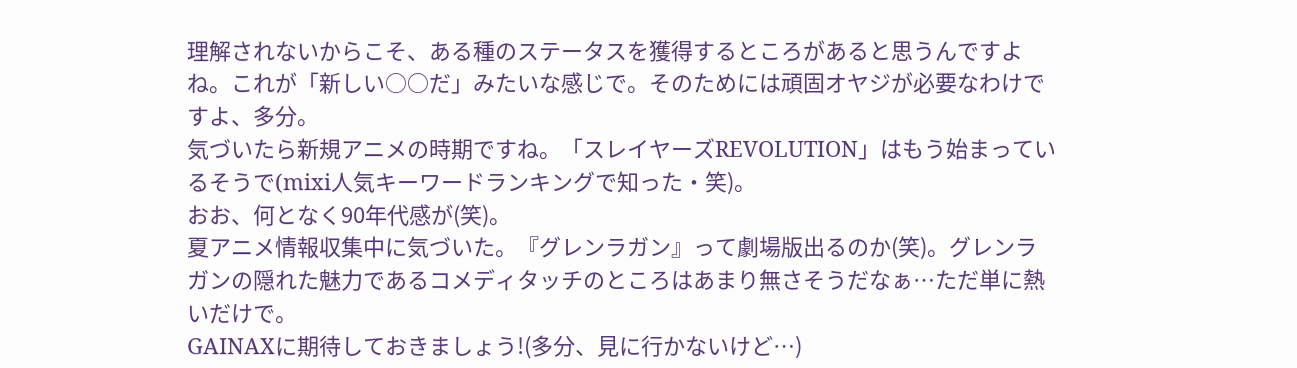理解されないからこそ、ある種のステータスを獲得するところがあると思うんですよね。これが「新しい○○だ」みたいな感じで。そのためには頑固オヤジが必要なわけですよ、多分。
気づいたら新規アニメの時期ですね。「スレイヤーズREVOLUTION」はもう始まっているそうで(mixi人気キーワードランキングで知った・笑)。
おお、何となく90年代感が(笑)。
夏アニメ情報収集中に気づいた。『グレンラガン』って劇場版出るのか(笑)。グレンラガンの隠れた魅力であるコメディタッチのところはあまり無さそうだなぁ…ただ単に熱いだけで。
GAINAXに期待しておきましょう!(多分、見に行かないけど…)